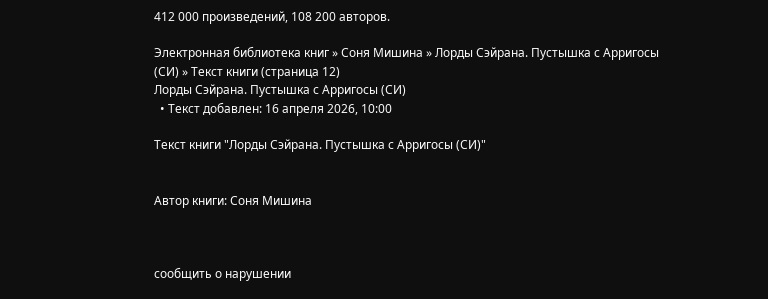412 000 произведений, 108 200 авторов.

Электронная библиотека книг » Соня Мишина » Лорды Сэйрана. Пустышка с Арригосы (СИ) » Текст книги (страница 12)
Лорды Сэйрана. Пустышка с Арригосы (СИ)
  • Текст добавлен: 16 апреля 2026, 10:00

Текст книги "Лорды Сэйрана. Пустышка с Арригосы (СИ)"


Автор книги: Соня Мишина



сообщить о нарушении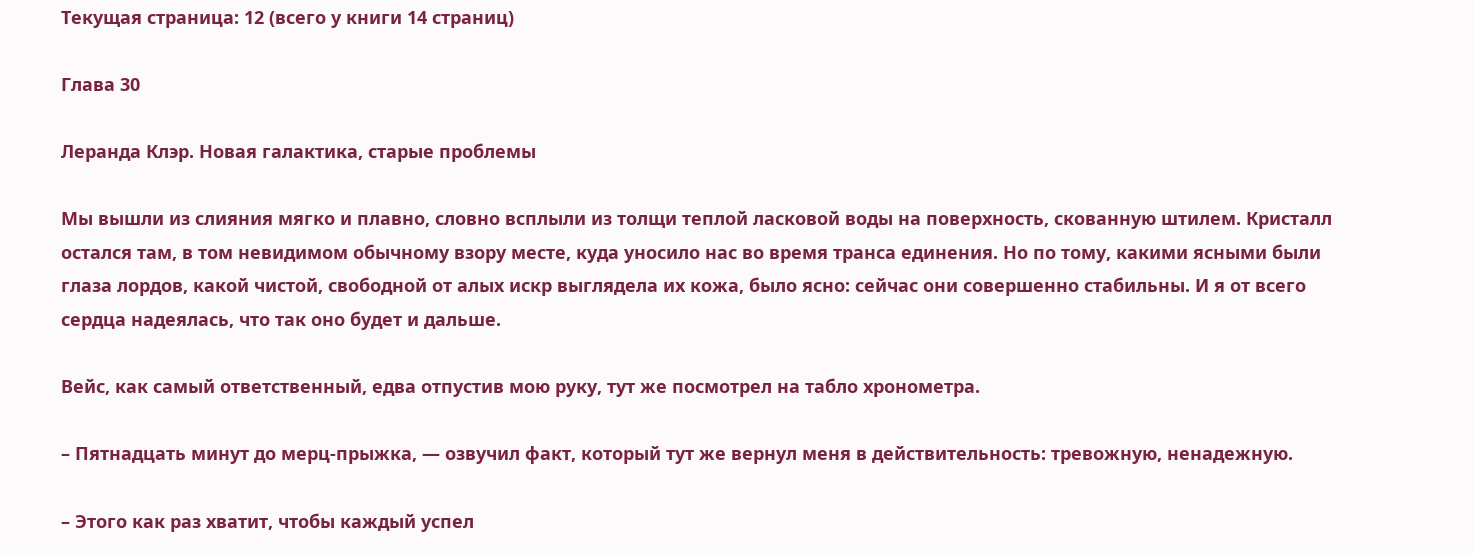Текущая страница: 12 (всего у книги 14 страниц)

Глава 30

Леранда Клэр. Новая галактика, старые проблемы

Мы вышли из слияния мягко и плавно, словно всплыли из толщи теплой ласковой воды на поверхность, скованную штилем. Кристалл остался там, в том невидимом обычному взору месте, куда уносило нас во время транса единения. Но по тому, какими ясными были глаза лордов, какой чистой, свободной от алых искр выглядела их кожа, было ясно: сейчас они совершенно стабильны. И я от всего сердца надеялась, что так оно будет и дальше.

Вейс, как самый ответственный, едва отпустив мою руку, тут же посмотрел на табло хронометра.

– Пятнадцать минут до мерц-прыжка, ― озвучил факт, который тут же вернул меня в действительность: тревожную, ненадежную.

– Этого как раз хватит, чтобы каждый успел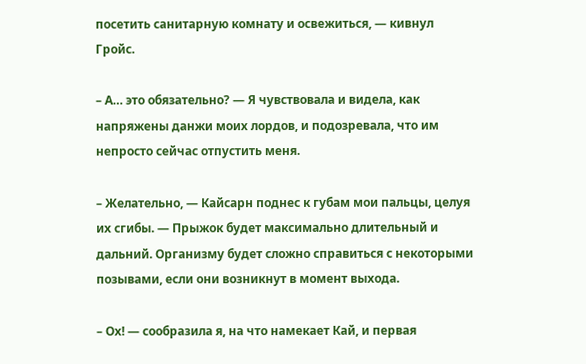посетить санитарную комнату и освежиться, ― кивнул Гройс.

– А… это обязательно? ― Я чувствовала и видела, как напряжены данжи моих лордов, и подозревала, что им непросто сейчас отпустить меня.

– Желательно, ― Кайсарн поднес к губам мои пальцы, целуя их сгибы. ― Прыжок будет максимально длительный и дальний. Организму будет сложно справиться с некоторыми позывами, если они возникнут в момент выхода.

– Ох! ― сообразила я, на что намекает Кай, и первая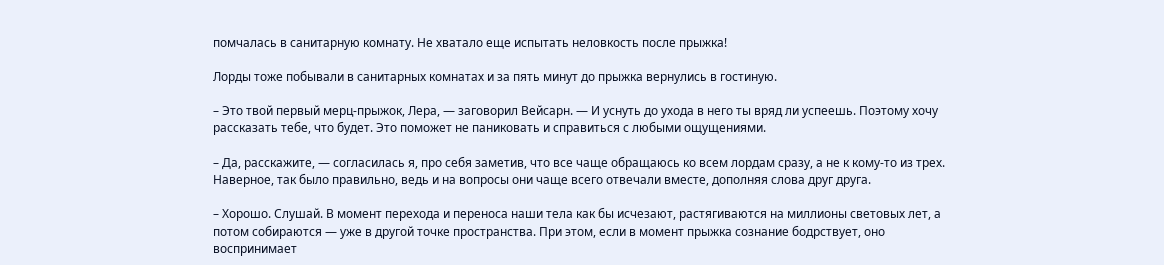помчалась в санитарную комнату. Не хватало еще испытать неловкость после прыжка!

Лорды тоже побывали в санитарных комнатах и за пять минут до прыжка вернулись в гостиную.

– Это твой первый мерц-прыжок, Лера, ― заговорил Вейсарн. ― И уснуть до ухода в него ты вряд ли успеешь. Поэтому хочу рассказать тебе, что будет. Это поможет не паниковать и справиться с любыми ощущениями.

– Да, расскажите, ― согласилась я, про себя заметив, что все чаще обращаюсь ко всем лордам сразу, а не к кому-то из трех. Наверное, так было правильно, ведь и на вопросы они чаще всего отвечали вместе, дополняя слова друг друга.

– Хорошо. Слушай. В момент перехода и переноса наши тела как бы исчезают, растягиваются на миллионы световых лет, а потом собираются ― уже в другой точке пространства. При этом, если в момент прыжка сознание бодрствует, оно воспринимает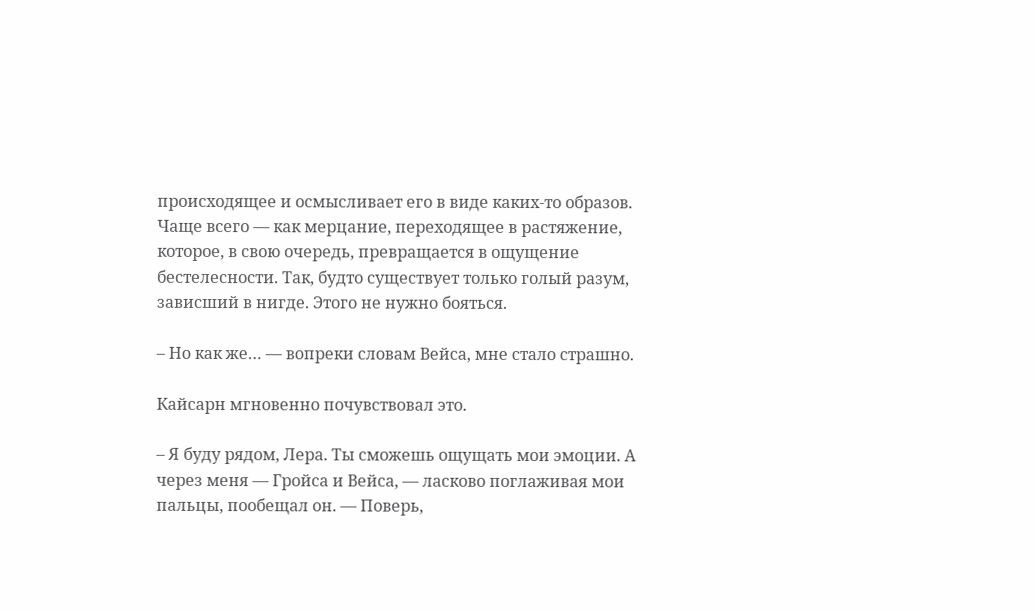происходящее и осмысливает его в виде каких-то образов. Чаще всего ― как мерцание, переходящее в растяжение, которое, в свою очередь, превращается в ощущение бестелесности. Так, будто существует только голый разум, зависший в нигде. Этого не нужно бояться.

– Но как же… ― вопреки словам Вейса, мне стало страшно.

Кайсарн мгновенно почувствовал это.

– Я буду рядом, Лера. Ты сможешь ощущать мои эмоции. А через меня ― Гройса и Вейса, ― ласково поглаживая мои пальцы, пообещал он. ― Поверь,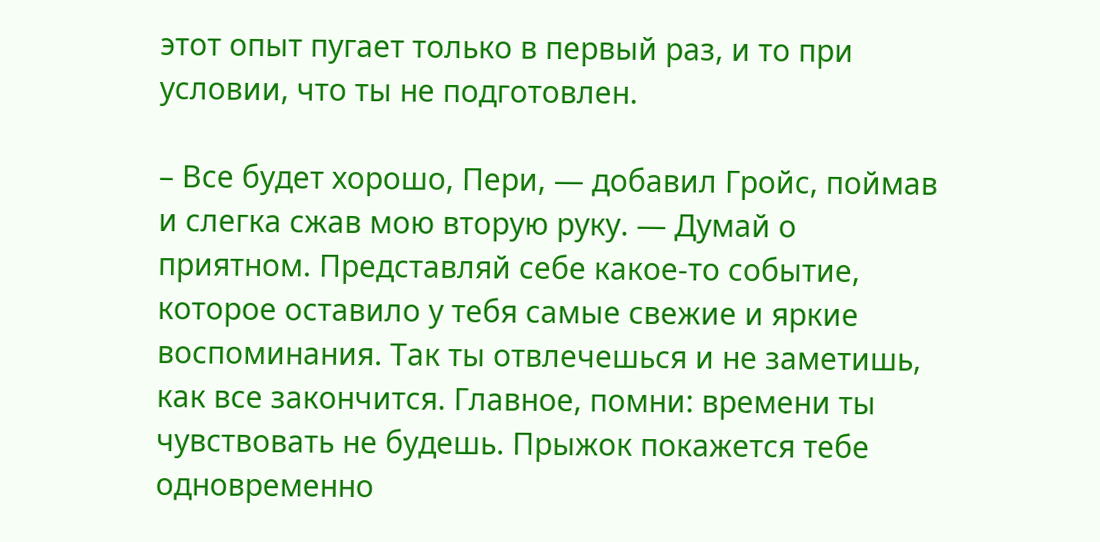этот опыт пугает только в первый раз, и то при условии, что ты не подготовлен.

– Все будет хорошо, Пери, ― добавил Гройс, поймав и слегка сжав мою вторую руку. ― Думай о приятном. Представляй себе какое-то событие, которое оставило у тебя самые свежие и яркие воспоминания. Так ты отвлечешься и не заметишь, как все закончится. Главное, помни: времени ты чувствовать не будешь. Прыжок покажется тебе одновременно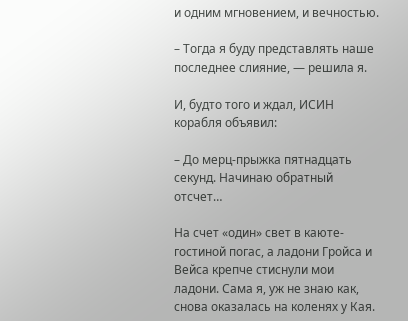и одним мгновением, и вечностью.

– Тогда я буду представлять наше последнее слияние, ― решила я.

И, будто того и ждал, ИСИН корабля объявил:

– До мерц-прыжка пятнадцать секунд. Начинаю обратный отсчет…

На счет «один» свет в каюте-гостиной погас, а ладони Гройса и Вейса крепче стиснули мои ладони. Сама я, уж не знаю как, снова оказалась на коленях у Кая.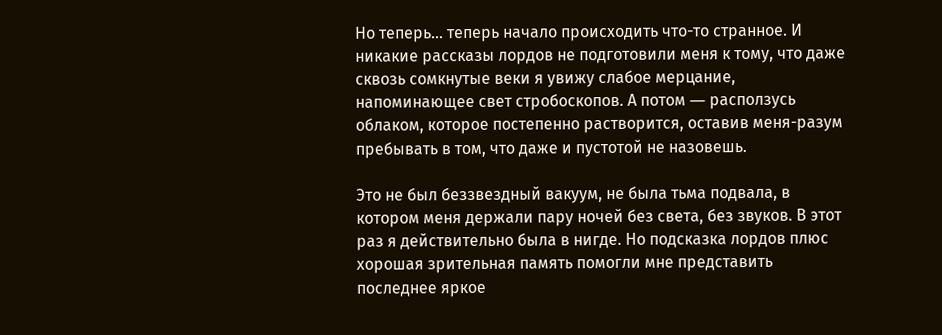Но теперь… теперь начало происходить что-то странное. И никакие рассказы лордов не подготовили меня к тому, что даже сквозь сомкнутые веки я увижу слабое мерцание, напоминающее свет стробоскопов. А потом ― расползусь облаком, которое постепенно растворится, оставив меня-разум пребывать в том, что даже и пустотой не назовешь.

Это не был беззвездный вакуум, не была тьма подвала, в котором меня держали пару ночей без света, без звуков. В этот раз я действительно была в нигде. Но подсказка лордов плюс хорошая зрительная память помогли мне представить последнее яркое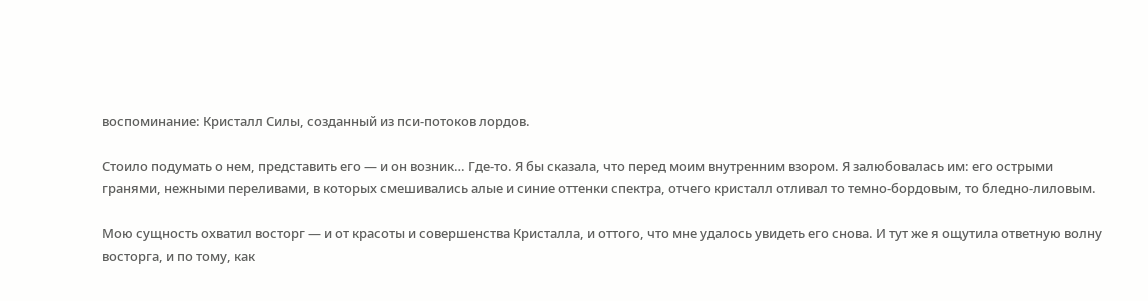воспоминание: Кристалл Силы, созданный из пси-потоков лордов.

Стоило подумать о нем, представить его ― и он возник… Где-то. Я бы сказала, что перед моим внутренним взором. Я залюбовалась им: его острыми гранями, нежными переливами, в которых смешивались алые и синие оттенки спектра, отчего кристалл отливал то темно-бордовым, то бледно-лиловым.

Мою сущность охватил восторг ― и от красоты и совершенства Кристалла, и оттого, что мне удалось увидеть его снова. И тут же я ощутила ответную волну восторга, и по тому, как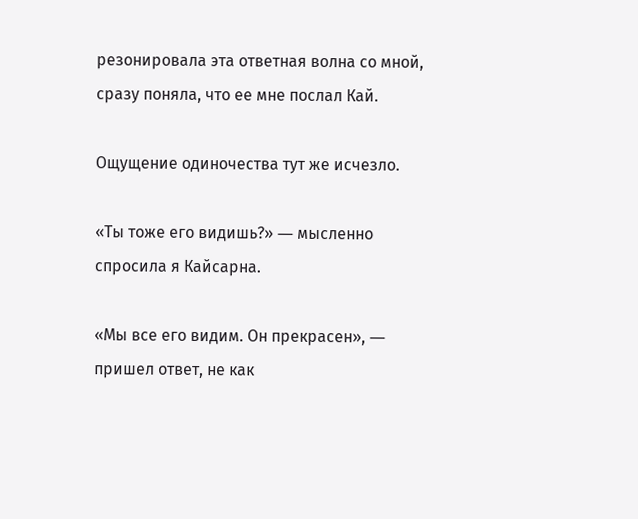резонировала эта ответная волна со мной, сразу поняла, что ее мне послал Кай.

Ощущение одиночества тут же исчезло.

«Ты тоже его видишь?» ― мысленно спросила я Кайсарна.

«Мы все его видим. Он прекрасен», ― пришел ответ, не как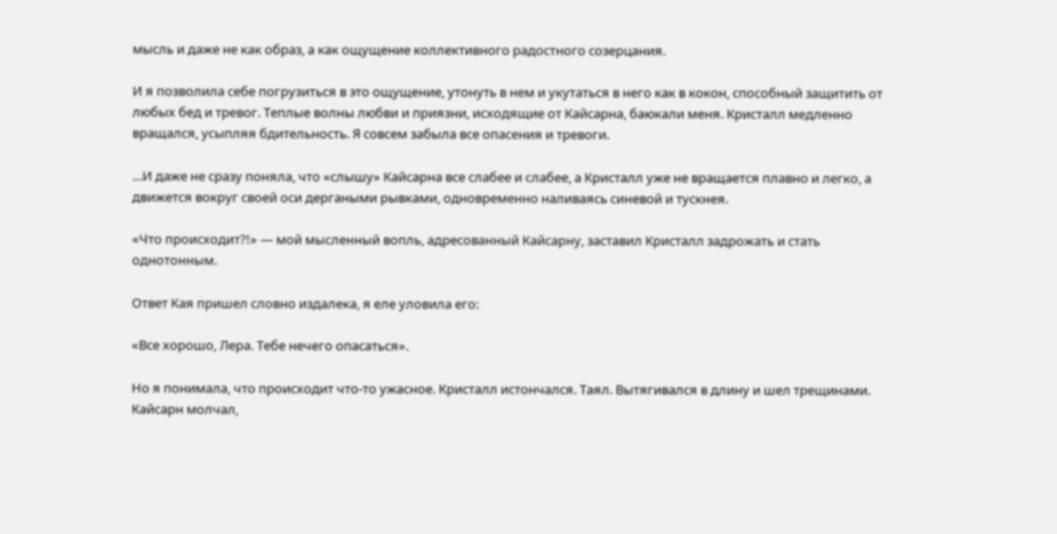мысль и даже не как образ, а как ощущение коллективного радостного созерцания.

И я позволила себе погрузиться в это ощущение, утонуть в нем и укутаться в него как в кокон, способный защитить от любых бед и тревог. Теплые волны любви и приязни, исходящие от Кайсарна, баюкали меня. Кристалл медленно вращался, усыпляя бдительность. Я совсем забыла все опасения и тревоги.

…И даже не сразу поняла, что «слышу» Кайсарна все слабее и слабее, а Кристалл уже не вращается плавно и легко, а движется вокруг своей оси дергаными рывками, одновременно наливаясь синевой и тускнея.

«Что происходит?!» ― мой мысленный вопль, адресованный Кайсарну, заставил Кристалл задрожать и стать однотонным.

Ответ Кая пришел словно издалека, я еле уловила его:

«Все хорошо, Лера. Тебе нечего опасаться».

Но я понимала, что происходит что-то ужасное. Кристалл истончался. Таял. Вытягивался в длину и шел трещинами. Кайсарн молчал,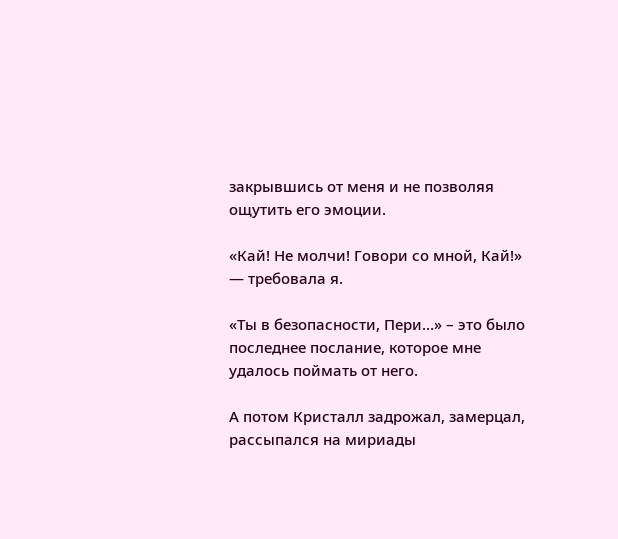закрывшись от меня и не позволяя ощутить его эмоции.

«Кай! Не молчи! Говори со мной, Кай!» ― требовала я.

«Ты в безопасности, Пери…» – это было последнее послание, которое мне удалось поймать от него.

А потом Кристалл задрожал, замерцал, рассыпался на мириады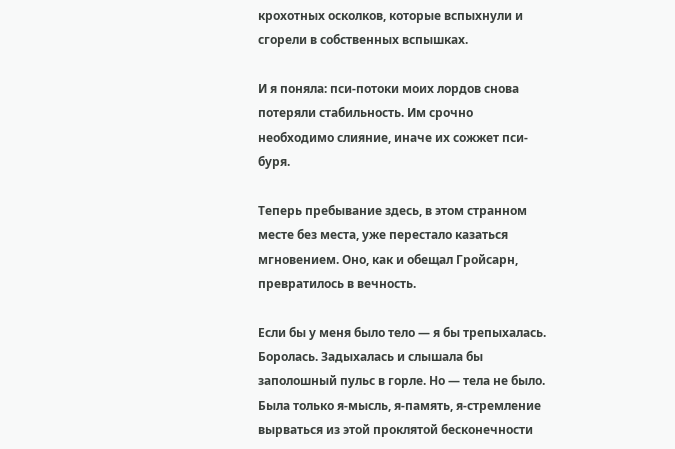крохотных осколков, которые вспыхнули и сгорели в собственных вспышках.

И я поняла: пси-потоки моих лордов снова потеряли стабильность. Им срочно необходимо слияние, иначе их сожжет пси-буря.

Теперь пребывание здесь, в этом странном месте без места, уже перестало казаться мгновением. Оно, как и обещал Гройсарн, превратилось в вечность.

Если бы у меня было тело ― я бы трепыхалась. Боролась. Задыхалась и слышала бы заполошный пульс в горле. Но ― тела не было. Была только я-мысль, я-память, я-стремление вырваться из этой проклятой бесконечности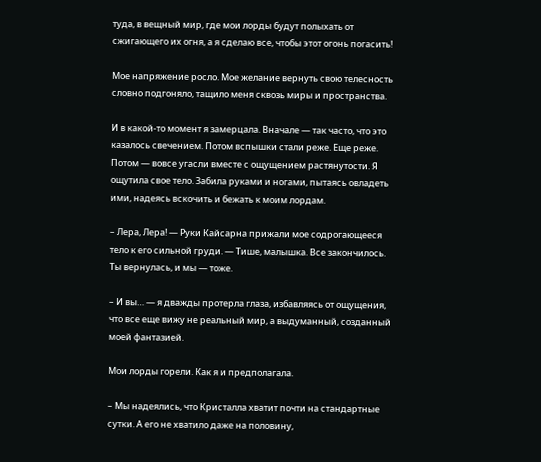туда, в вещный мир, где мои лорды будут полыхать от сжигающего их огня, а я сделаю все, чтобы этот огонь погасить!

Мое напряжение росло. Мое желание вернуть свою телесность словно подгоняло, тащило меня сквозь миры и пространства.

И в какой-то момент я замерцала. Вначале ― так часто, что это казалось свечением. Потом вспышки стали реже. Еще реже. Потом ― вовсе угасли вместе с ощущением растянутости. Я ощутила свое тело. Забила руками и ногами, пытаясь овладеть ими, надеясь вскочить и бежать к моим лордам.

– Лера, Лера! ― Руки Кайсарна прижали мое содрогающееся тело к его сильной груди. ― Тише, малышка. Все закончилось. Ты вернулась, и мы ― тоже.

– И вы… ― я дважды протерла глаза, избавляясь от ощущения, что все еще вижу не реальный мир, а выдуманный, созданный моей фантазией.

Мои лорды горели. Как я и предполагала.

– Мы надеялись, что Кристалла хватит почти на стандартные сутки. А его не хватило даже на половину,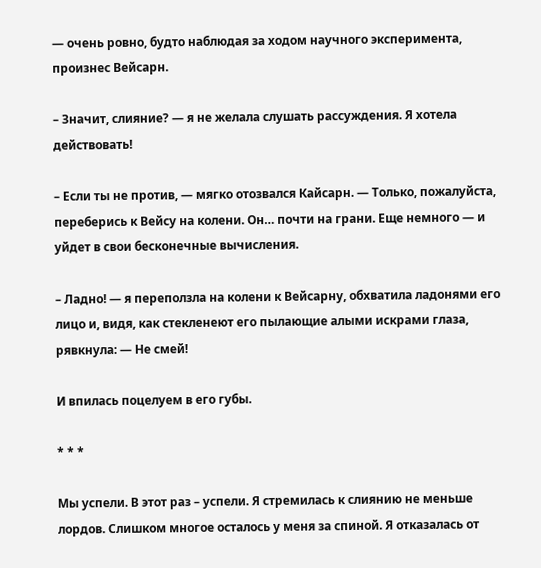― очень ровно, будто наблюдая за ходом научного эксперимента, произнес Вейсарн.

– Значит, слияние? ― я не желала слушать рассуждения. Я хотела действовать!

– Если ты не против, ― мягко отозвался Кайсарн. ― Только, пожалуйста, переберись к Вейсу на колени. Он… почти на грани. Еще немного ― и уйдет в свои бесконечные вычисления.

– Ладно! ― я переползла на колени к Вейсарну, обхватила ладонями его лицо и, видя, как стекленеют его пылающие алыми искрами глаза, рявкнула: ― Не смей!

И впилась поцелуем в его губы.

* * *

Мы успели. В этот раз – успели. Я стремилась к слиянию не меньше лордов. Слишком многое осталось у меня за спиной. Я отказалась от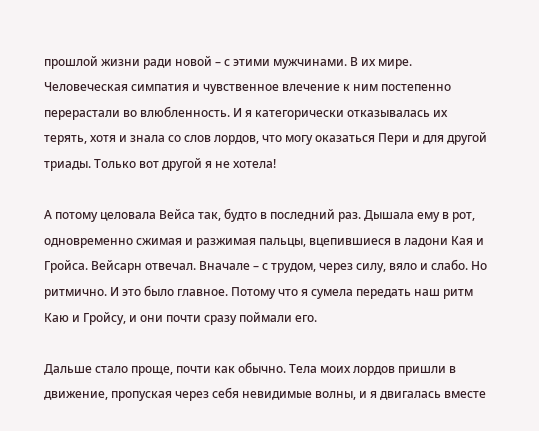прошлой жизни ради новой – с этими мужчинами. В их мире. Человеческая симпатия и чувственное влечение к ним постепенно перерастали во влюбленность. И я категорически отказывалась их терять, хотя и знала со слов лордов, что могу оказаться Пери и для другой триады. Только вот другой я не хотела!

А потому целовала Вейса так, будто в последний раз. Дышала ему в рот, одновременно сжимая и разжимая пальцы, вцепившиеся в ладони Кая и Гройса. Вейсарн отвечал. Вначале – с трудом, через силу, вяло и слабо. Но ритмично. И это было главное. Потому что я сумела передать наш ритм Каю и Гройсу, и они почти сразу поймали его.

Дальше стало проще, почти как обычно. Тела моих лордов пришли в движение, пропуская через себя невидимые волны, и я двигалась вместе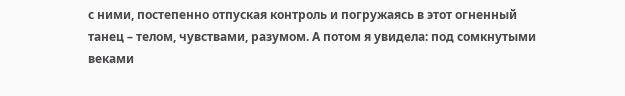с ними, постепенно отпуская контроль и погружаясь в этот огненный танец – телом, чувствами, разумом. А потом я увидела: под сомкнутыми веками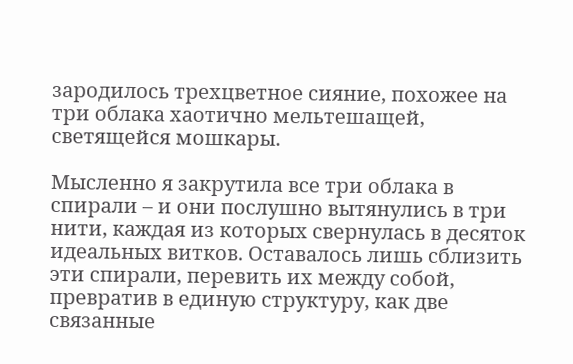зародилось трехцветное сияние, похожее на три облака хаотично мельтешащей, светящейся мошкары.

Мысленно я закрутила все три облака в спирали – и они послушно вытянулись в три нити, каждая из которых свернулась в десяток идеальных витков. Оставалось лишь сблизить эти спирали, перевить их между собой, превратив в единую структуру, как две связанные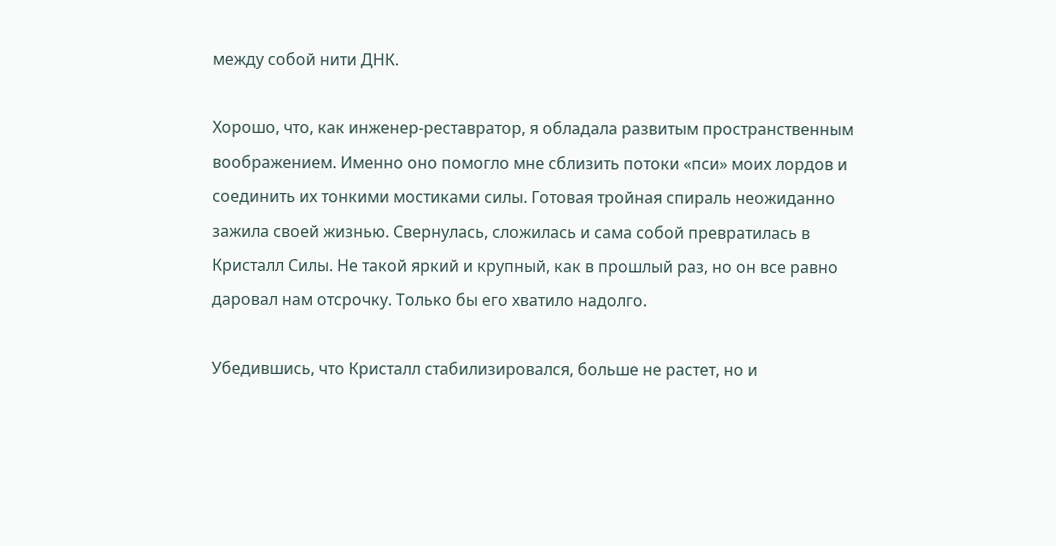между собой нити ДНК.

Хорошо, что, как инженер-реставратор, я обладала развитым пространственным воображением. Именно оно помогло мне сблизить потоки «пси» моих лордов и соединить их тонкими мостиками силы. Готовая тройная спираль неожиданно зажила своей жизнью. Свернулась, сложилась и сама собой превратилась в Кристалл Силы. Не такой яркий и крупный, как в прошлый раз, но он все равно даровал нам отсрочку. Только бы его хватило надолго.

Убедившись, что Кристалл стабилизировался, больше не растет, но и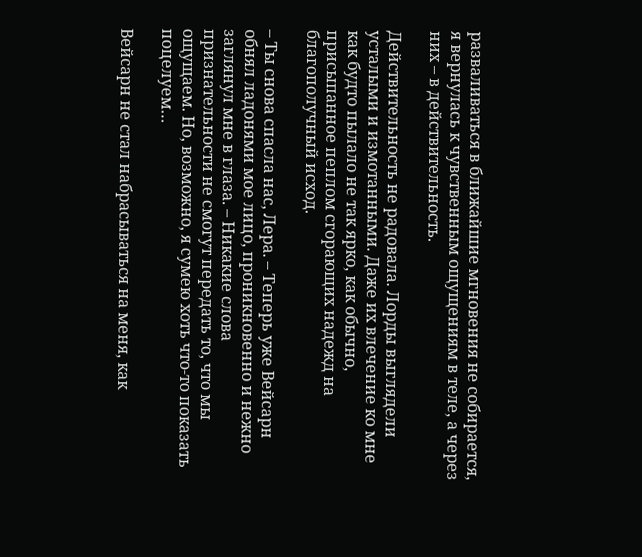разваливаться в ближайшие мгновения не собирается, я вернулась к чувственным ощущениям в теле, а через них – в действительность.

Действительность не радовала. Лорды выглядели усталыми и измотанными. Даже их влечение ко мне как будто пылало не так ярко, как обычно, присыпанное пеплом сгорающих надежд на благополучный исход.

– Ты снова спасла нас, Лера. – Теперь уже Вейсарн обнял ладонями мое лицо, проникновенно и нежно заглянул мне в глаза. – Никакие слова признательности не смогут передать то, что мы ощущаем. Но, возможно, я сумею хоть что-то показать поцелуем…

Вейсарн не стал набрасываться на меня, как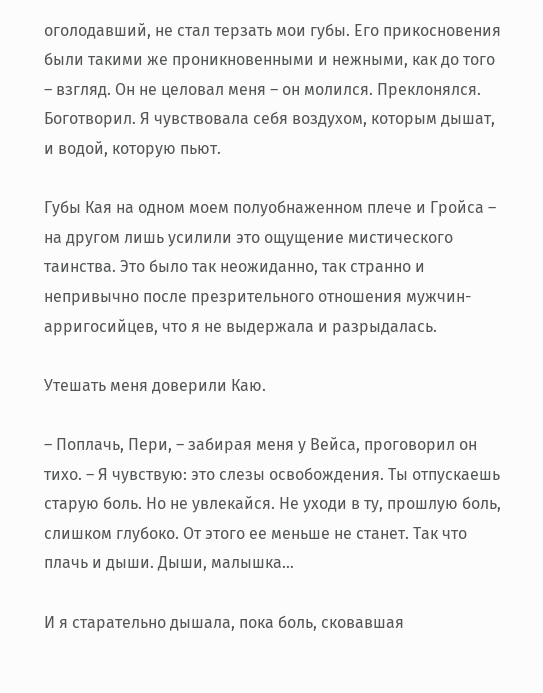оголодавший, не стал терзать мои губы. Его прикосновения были такими же проникновенными и нежными, как до того – взгляд. Он не целовал меня – он молился. Преклонялся. Боготворил. Я чувствовала себя воздухом, которым дышат, и водой, которую пьют.

Губы Кая на одном моем полуобнаженном плече и Гройса – на другом лишь усилили это ощущение мистического таинства. Это было так неожиданно, так странно и непривычно после презрительного отношения мужчин-арригосийцев, что я не выдержала и разрыдалась.

Утешать меня доверили Каю.

– Поплачь, Пери, – забирая меня у Вейса, проговорил он тихо. – Я чувствую: это слезы освобождения. Ты отпускаешь старую боль. Но не увлекайся. Не уходи в ту, прошлую боль, слишком глубоко. От этого ее меньше не станет. Так что плачь и дыши. Дыши, малышка…

И я старательно дышала, пока боль, сковавшая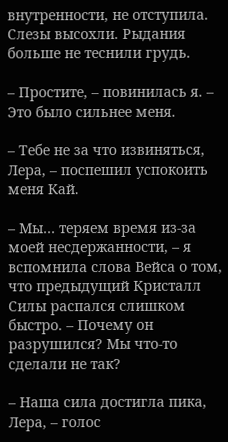внутренности, не отступила. Слезы высохли. Рыдания больше не теснили грудь.

– Простите, – повинилась я. – Это было сильнее меня.

– Тебе не за что извиняться, Лера, – поспешил успокоить меня Кай.

– Мы… теряем время из-за моей несдержанности, – я вспомнила слова Вейса о том, что предыдущий Кристалл Силы распался слишком быстро. – Почему он разрушился? Мы что-то сделали не так?

– Наша сила достигла пика, Лера, – голос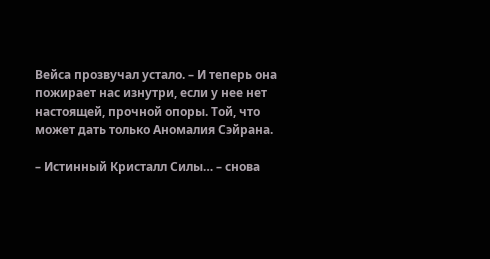Вейса прозвучал устало. – И теперь она пожирает нас изнутри, если у нее нет настоящей, прочной опоры. Той, что может дать только Аномалия Сэйрана.

– Истинный Кристалл Силы… – снова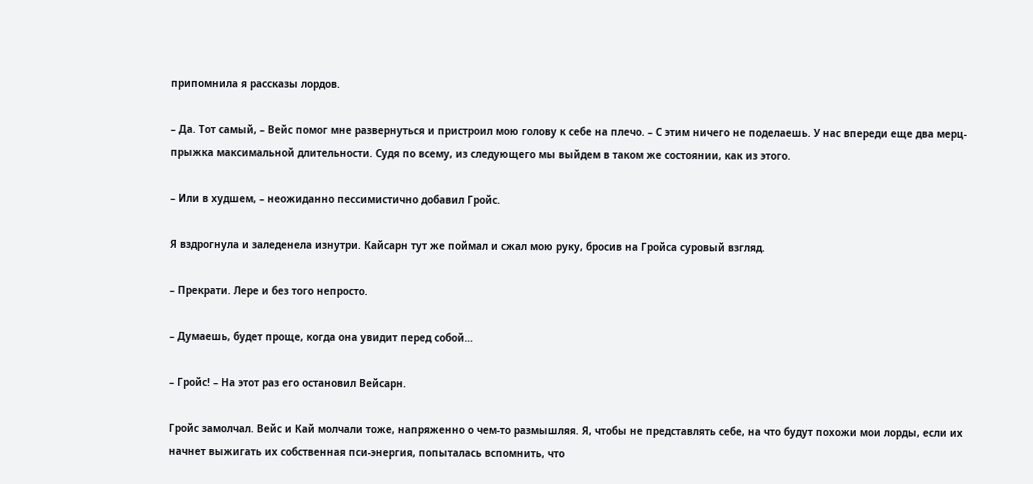припомнила я рассказы лордов.

– Да. Тот самый, – Вейс помог мне развернуться и пристроил мою голову к себе на плечо. – С этим ничего не поделаешь. У нас впереди еще два мерц-прыжка максимальной длительности. Судя по всему, из следующего мы выйдем в таком же состоянии, как из этого.

– Или в худшем, – неожиданно пессимистично добавил Гройс.

Я вздрогнула и заледенела изнутри. Кайсарн тут же поймал и сжал мою руку, бросив на Гройса суровый взгляд.

– Прекрати. Лере и без того непросто.

– Думаешь, будет проще, когда она увидит перед собой…

– Гройс! – На этот раз его остановил Вейсарн.

Гройс замолчал. Вейс и Кай молчали тоже, напряженно о чем-то размышляя. Я, чтобы не представлять себе, на что будут похожи мои лорды, если их начнет выжигать их собственная пси-энергия, попыталась вспомнить, что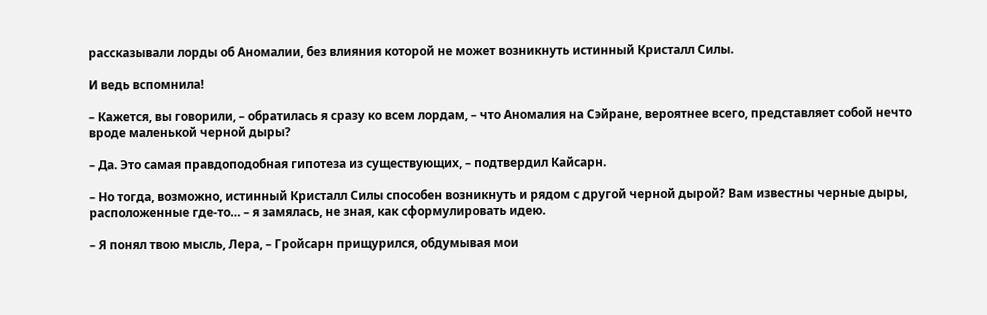рассказывали лорды об Аномалии, без влияния которой не может возникнуть истинный Кристалл Силы.

И ведь вспомнила!

– Кажется, вы говорили, – обратилась я сразу ко всем лордам, – что Аномалия на Сэйране, вероятнее всего, представляет собой нечто вроде маленькой черной дыры?

– Да. Это самая правдоподобная гипотеза из существующих, – подтвердил Кайсарн.

– Но тогда, возможно, истинный Кристалл Силы способен возникнуть и рядом с другой черной дырой? Вам известны черные дыры, расположенные где-то… – я замялась, не зная, как сформулировать идею.

– Я понял твою мысль, Лера, – Гройсарн прищурился, обдумывая мои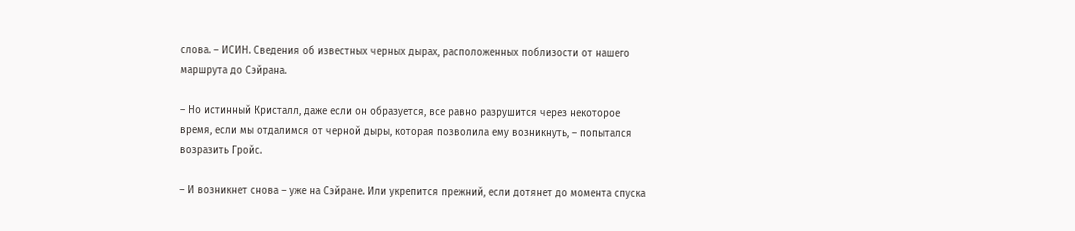слова. – ИСИН. Сведения об известных черных дырах, расположенных поблизости от нашего маршрута до Сэйрана.

– Но истинный Кристалл, даже если он образуется, все равно разрушится через некоторое время, если мы отдалимся от черной дыры, которая позволила ему возникнуть, – попытался возразить Гройс.

– И возникнет снова – уже на Сэйране. Или укрепится прежний, если дотянет до момента спуска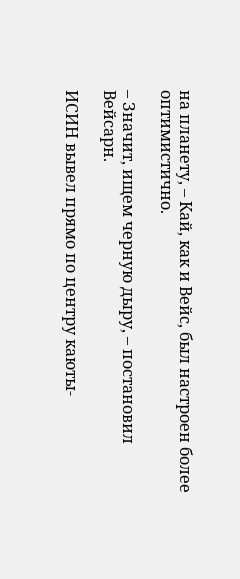на планету, – Кай, как и Вейс, был настроен более оптимистично.

– Значит, ищем черную дыру, – постановил Вейсарн.

ИСИН вывел прямо по центру каюты-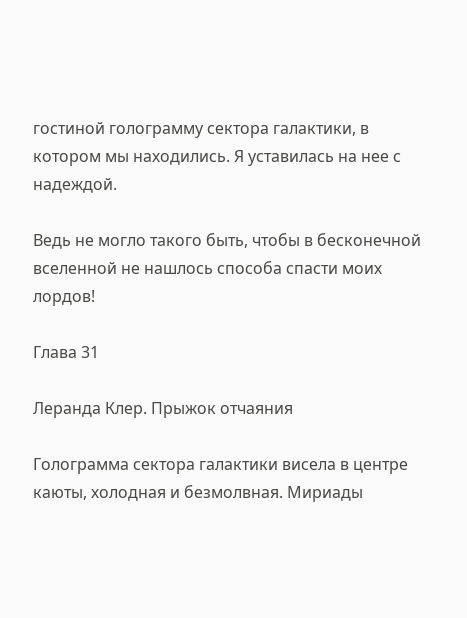гостиной голограмму сектора галактики, в котором мы находились. Я уставилась на нее с надеждой.

Ведь не могло такого быть, чтобы в бесконечной вселенной не нашлось способа спасти моих лордов!

Глава 31

Леранда Клер. Прыжок отчаяния

Голограмма сектора галактики висела в центре каюты, холодная и безмолвная. Мириады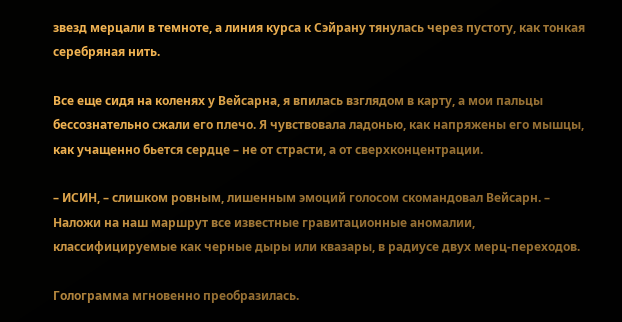звезд мерцали в темноте, а линия курса к Сэйрану тянулась через пустоту, как тонкая серебряная нить.

Все еще сидя на коленях у Вейсарна, я впилась взглядом в карту, а мои пальцы бессознательно сжали его плечо. Я чувствовала ладонью, как напряжены его мышцы, как учащенно бьется сердце – не от страсти, а от сверхконцентрации.

– ИСИН, – слишком ровным, лишенным эмоций голосом скомандовал Вейсарн. – Наложи на наш маршрут все известные гравитационные аномалии, классифицируемые как черные дыры или квазары, в радиусе двух мерц-переходов.

Голограмма мгновенно преобразилась.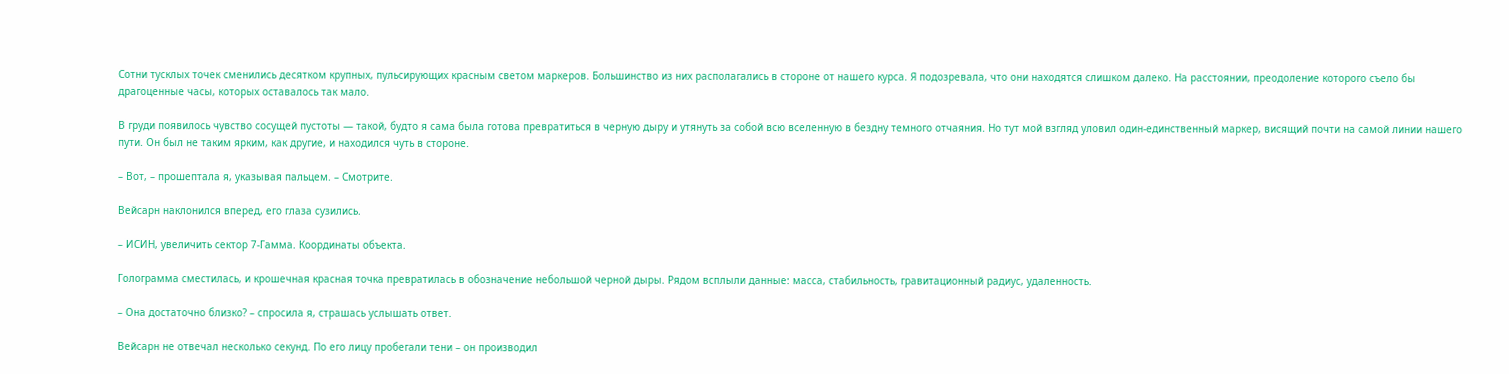Сотни тусклых точек сменились десятком крупных, пульсирующих красным светом маркеров. Большинство из них располагались в стороне от нашего курса. Я подозревала, что они находятся слишком далеко. На расстоянии, преодоление которого съело бы драгоценные часы, которых оставалось так мало.

В груди появилось чувство сосущей пустоты ― такой, будто я сама была готова превратиться в черную дыру и утянуть за собой всю вселенную в бездну темного отчаяния. Но тут мой взгляд уловил один-единственный маркер, висящий почти на самой линии нашего пути. Он был не таким ярким, как другие, и находился чуть в стороне.

– Вот, – прошептала я, указывая пальцем. – Смотрите.

Вейсарн наклонился вперед, его глаза сузились.

– ИСИН, увеличить сектор 7-Гамма. Координаты объекта.

Голограмма сместилась, и крошечная красная точка превратилась в обозначение небольшой черной дыры. Рядом всплыли данные: масса, стабильность, гравитационный радиус, удаленность.

– Она достаточно близко? – спросила я, страшась услышать ответ.

Вейсарн не отвечал несколько секунд. По его лицу пробегали тени – он производил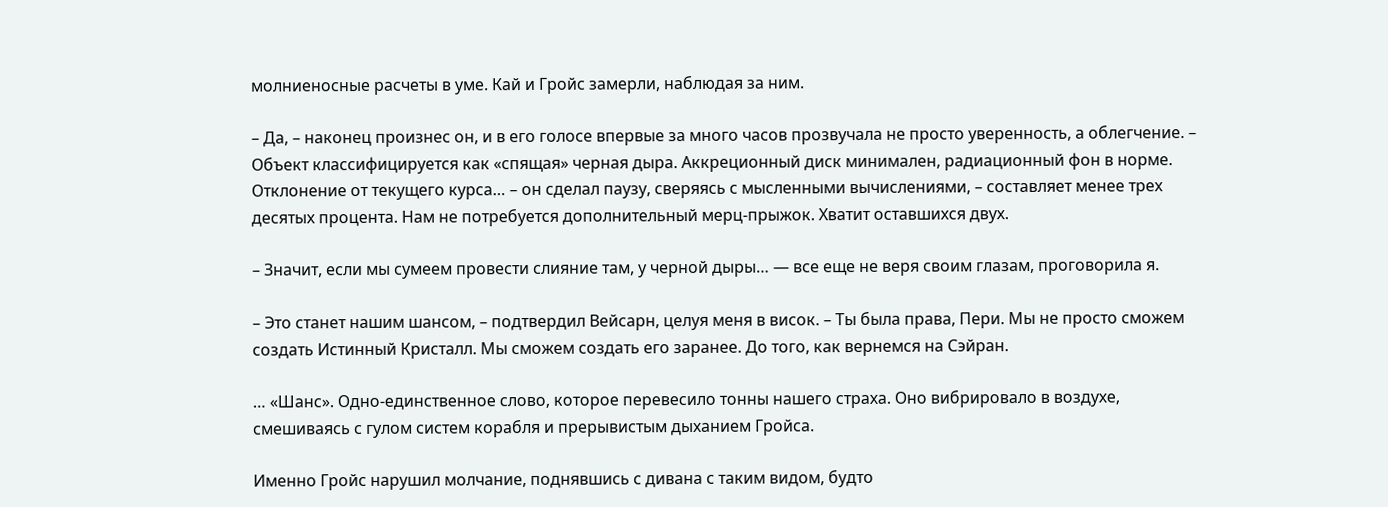молниеносные расчеты в уме. Кай и Гройс замерли, наблюдая за ним.

– Да, – наконец произнес он, и в его голосе впервые за много часов прозвучала не просто уверенность, а облегчение. – Объект классифицируется как «спящая» черная дыра. Аккреционный диск минимален, радиационный фон в норме. Отклонение от текущего курса… – он сделал паузу, сверяясь с мысленными вычислениями, – составляет менее трех десятых процента. Нам не потребуется дополнительный мерц-прыжок. Хватит оставшихся двух.

– Значит, если мы сумеем провести слияние там, у черной дыры… ― все еще не веря своим глазам, проговорила я.

– Это станет нашим шансом, – подтвердил Вейсарн, целуя меня в висок. – Ты была права, Пери. Мы не просто сможем создать Истинный Кристалл. Мы сможем создать его заранее. До того, как вернемся на Сэйран.

… «Шанс». Одно-единственное слово, которое перевесило тонны нашего страха. Оно вибрировало в воздухе, смешиваясь с гулом систем корабля и прерывистым дыханием Гройса.

Именно Гройс нарушил молчание, поднявшись с дивана с таким видом, будто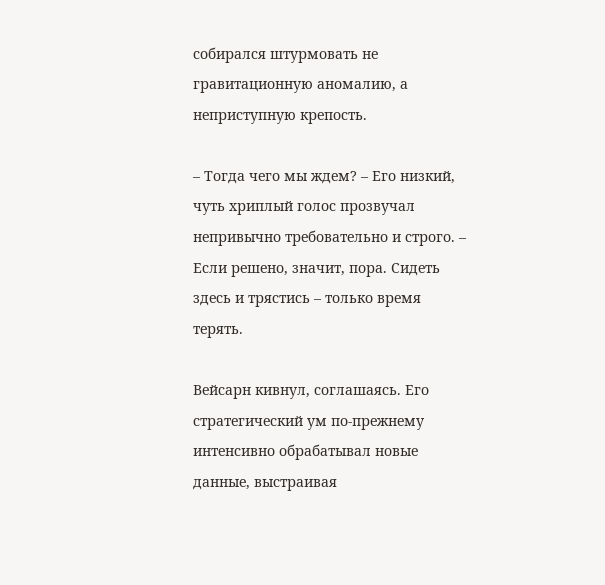собирался штурмовать не гравитационную аномалию, а неприступную крепость.

– Тогда чего мы ждем? – Его низкий, чуть хриплый голос прозвучал непривычно требовательно и строго. – Если решено, значит, пора. Сидеть здесь и трястись – только время терять.

Вейсарн кивнул, соглашаясь. Его стратегический ум по-прежнему интенсивно обрабатывал новые данные, выстраивая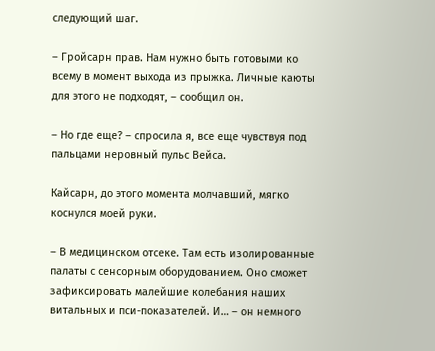следующий шаг.

– Гройсарн прав. Нам нужно быть готовыми ко всему в момент выхода из прыжка. Личные каюты для этого не подходят, – сообщил он.

– Но где еще? – спросила я, все еще чувствуя под пальцами неровный пульс Вейса.

Кайсарн, до этого момента молчавший, мягко коснулся моей руки.

– В медицинском отсеке. Там есть изолированные палаты с сенсорным оборудованием. Оно сможет зафиксировать малейшие колебания наших витальных и пси-показателей. И… – он немного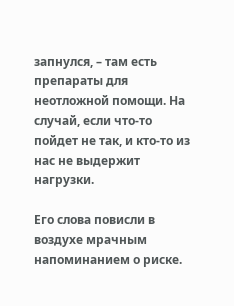запнулся, – там есть препараты для неотложной помощи. На случай, если что-то пойдет не так, и кто-то из нас не выдержит нагрузки.

Его слова повисли в воздухе мрачным напоминанием о риске.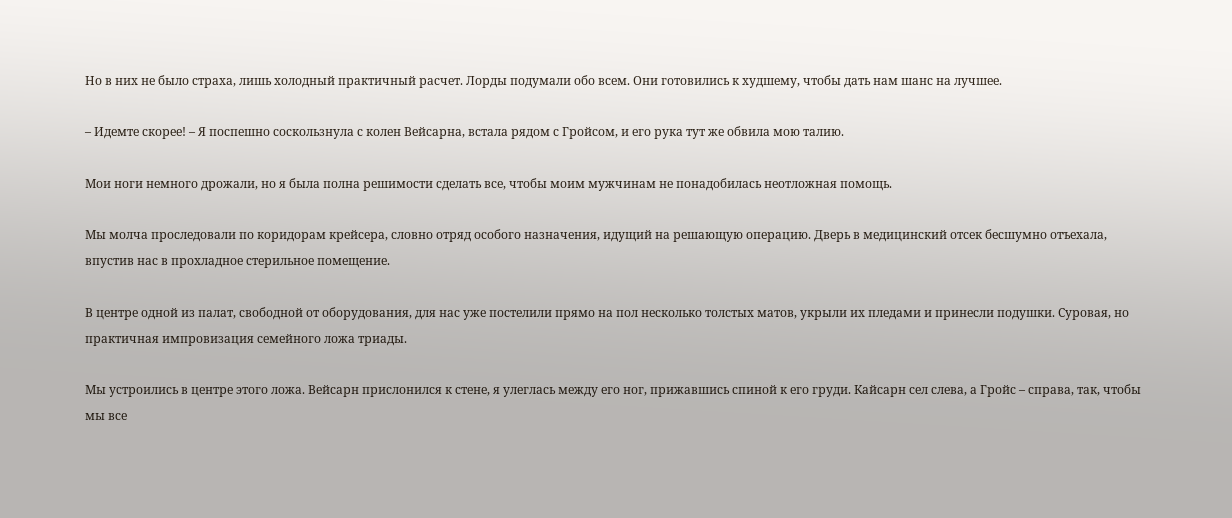Но в них не было страха, лишь холодный практичный расчет. Лорды подумали обо всем. Они готовились к худшему, чтобы дать нам шанс на лучшее.

– Идемте скорее! – Я поспешно соскользнула с колен Вейсарна, встала рядом с Гройсом, и его рука тут же обвила мою талию.

Мои ноги немного дрожали, но я была полна решимости сделать все, чтобы моим мужчинам не понадобилась неотложная помощь.

Мы молча проследовали по коридорам крейсера, словно отряд особого назначения, идущий на решающую операцию. Дверь в медицинский отсек бесшумно отъехала, впустив нас в прохладное стерильное помещение.

В центре одной из палат, свободной от оборудования, для нас уже постелили прямо на пол несколько толстых матов, укрыли их пледами и принесли подушки. Суровая, но практичная импровизация семейного ложа триады.

Мы устроились в центре этого ложа. Вейсарн прислонился к стене, я улеглась между его ног, прижавшись спиной к его груди. Кайсарн сел слева, а Гройс – справа, так, чтобы мы все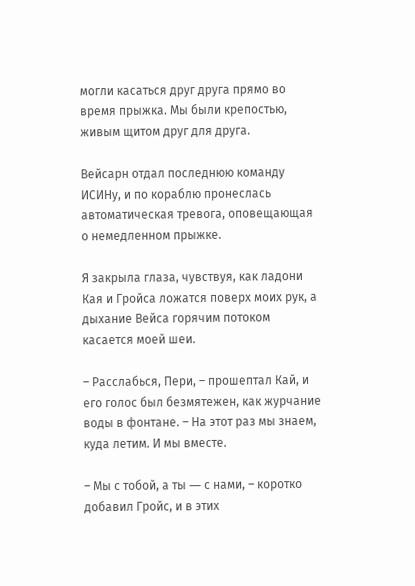могли касаться друг друга прямо во время прыжка. Мы были крепостью, живым щитом друг для друга.

Вейсарн отдал последнюю команду ИСИНу, и по кораблю пронеслась автоматическая тревога, оповещающая о немедленном прыжке.

Я закрыла глаза, чувствуя, как ладони Кая и Гройса ложатся поверх моих рук, а дыхание Вейса горячим потоком касается моей шеи.

– Расслабься, Пери, – прошептал Кай, и его голос был безмятежен, как журчание воды в фонтане. – На этот раз мы знаем, куда летим. И мы вместе.

– Мы с тобой, а ты ― с нами, – коротко добавил Гройс, и в этих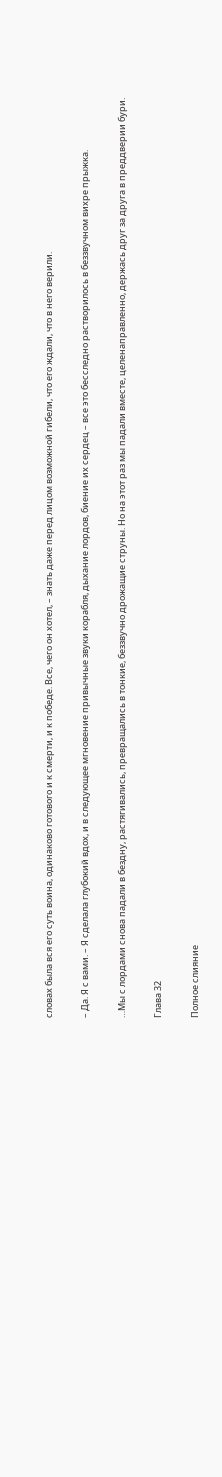словах была вся его суть воина, одинаково готового и к смерти, и к победе. Все, чего он хотел, – знать даже перед лицом возможной гибели, что его ждали, что в него верили.

– Да. Я с вами. – Я сделала глубокий вдох, и в следующее мгновение привычные звуки корабля, дыхание лордов, биение их сердец – все это бесследно растворилось в беззвучном вихре прыжка.

…Мы с лордами снова падали в бездну, растягивались, превращались в тонкие, беззвучно дрожащие струны. Но на этот раз мы падали вместе, целенаправленно, держась друг за друга в преддверии бури.

Глава 32

Полное слияние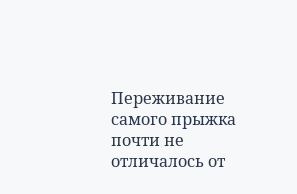Переживание самого прыжка почти не отличалось от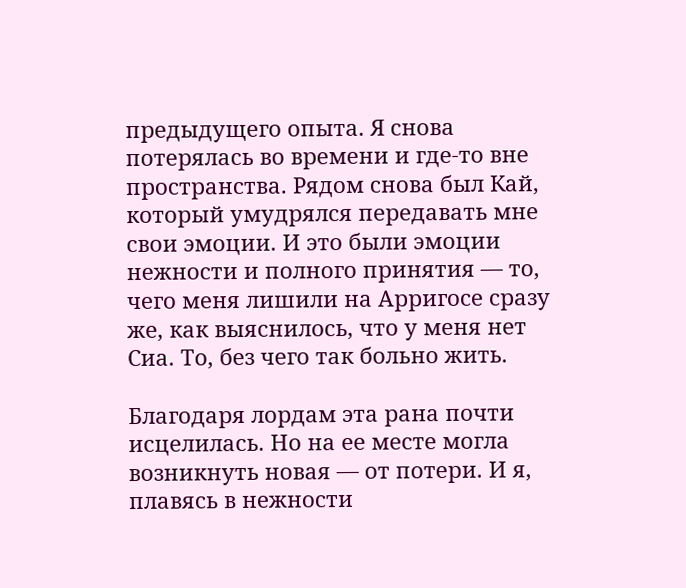предыдущего опыта. Я снова потерялась во времени и где-то вне пространства. Рядом снова был Кай, который умудрялся передавать мне свои эмоции. И это были эмоции нежности и полного принятия ― то, чего меня лишили на Арригосе сразу же, как выяснилось, что у меня нет Сиа. То, без чего так больно жить.

Благодаря лордам эта рана почти исцелилась. Но на ее месте могла возникнуть новая ― от потери. И я, плавясь в нежности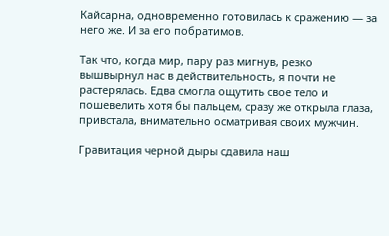Кайсарна, одновременно готовилась к сражению ― за него же. И за его побратимов.

Так что, когда мир, пару раз мигнув, резко вышвырнул нас в действительность, я почти не растерялась. Едва смогла ощутить свое тело и пошевелить хотя бы пальцем, сразу же открыла глаза, привстала, внимательно осматривая своих мужчин.

Гравитация черной дыры сдавила наш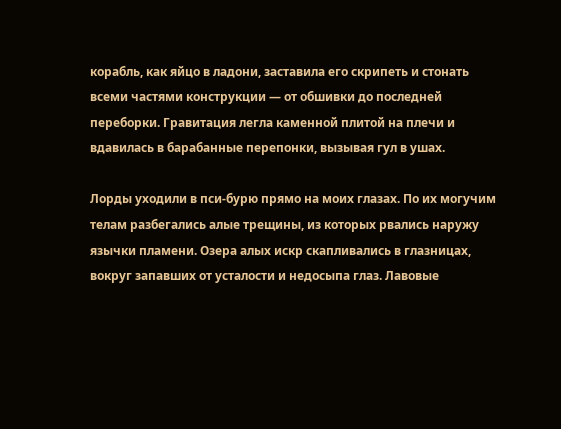корабль, как яйцо в ладони, заставила его скрипеть и стонать всеми частями конструкции ― от обшивки до последней переборки. Гравитация легла каменной плитой на плечи и вдавилась в барабанные перепонки, вызывая гул в ушах.

Лорды уходили в пси-бурю прямо на моих глазах. По их могучим телам разбегались алые трещины, из которых рвались наружу язычки пламени. Озера алых искр скапливались в глазницах, вокруг запавших от усталости и недосыпа глаз. Лавовые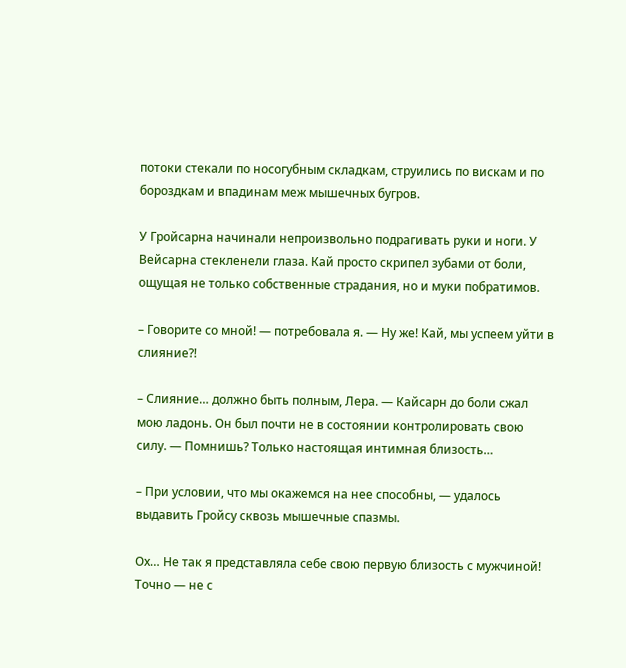потоки стекали по носогубным складкам, струились по вискам и по бороздкам и впадинам меж мышечных бугров.

У Гройсарна начинали непроизвольно подрагивать руки и ноги. У Вейсарна стекленели глаза. Кай просто скрипел зубами от боли, ощущая не только собственные страдания, но и муки побратимов.

– Говорите со мной! ― потребовала я. ― Ну же! Кай, мы успеем уйти в слияние?!

– Слияние… должно быть полным, Лера. ― Кайсарн до боли сжал мою ладонь. Он был почти не в состоянии контролировать свою силу. ― Помнишь? Только настоящая интимная близость…

– При условии, что мы окажемся на нее способны, ― удалось выдавить Гройсу сквозь мышечные спазмы.

Ох… Не так я представляла себе свою первую близость с мужчиной! Точно ― не с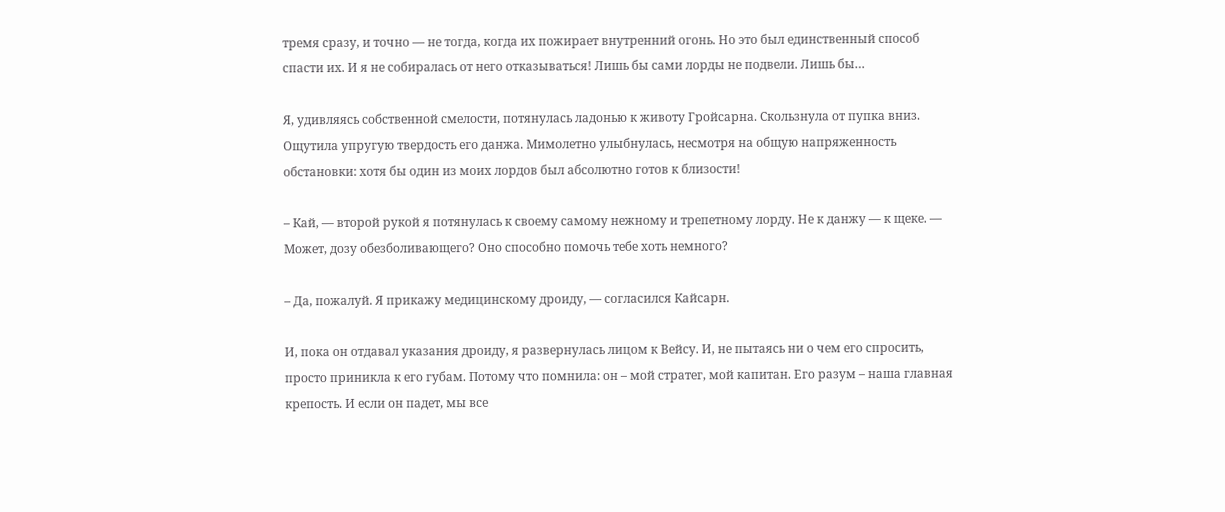тремя сразу, и точно ― не тогда, когда их пожирает внутренний огонь. Но это был единственный способ спасти их. И я не собиралась от него отказываться! Лишь бы сами лорды не подвели. Лишь бы…

Я, удивляясь собственной смелости, потянулась ладонью к животу Гройсарна. Скользнула от пупка вниз. Ощутила упругую твердость его данжа. Мимолетно улыбнулась, несмотря на общую напряженность обстановки: хотя бы один из моих лордов был абсолютно готов к близости!

– Кай, ― второй рукой я потянулась к своему самому нежному и трепетному лорду. Не к данжу ― к щеке. ― Может, дозу обезболивающего? Оно способно помочь тебе хоть немного?

– Да, пожалуй. Я прикажу медицинскому дроиду, ― согласился Кайсарн.

И, пока он отдавал указания дроиду, я развернулась лицом к Вейсу. И, не пытаясь ни о чем его спросить, просто приникла к его губам. Потому что помнила: он – мой стратег, мой капитан. Его разум – наша главная крепость. И если он падет, мы все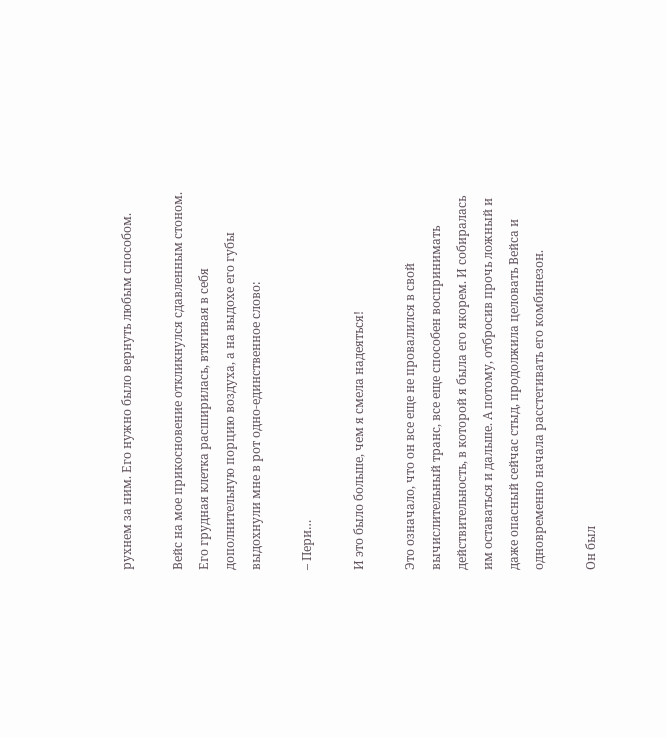рухнем за ним. Его нужно было вернуть любым способом.

Вейс на мое прикосновение откликнулся сдавленным стоном. Его грудная клетка расширилась, втягивая в себя дополнительную порцию воздуха, а на выдохе его губы выдохнули мне в рот одно-единственное слово:

– Пери…

И это было больше, чем я смела надеяться!

Это означало, что он все еще не провалился в свой вычислительный транс, все еще способен воспринимать действительность, в которой я была его якорем. И собиралась им оставаться и дальше. А потому, отбросив прочь ложный и даже опасный сейчас стыд, продолжила целовать Вейса и одновременно начала расстегивать его комбинезон.

Он был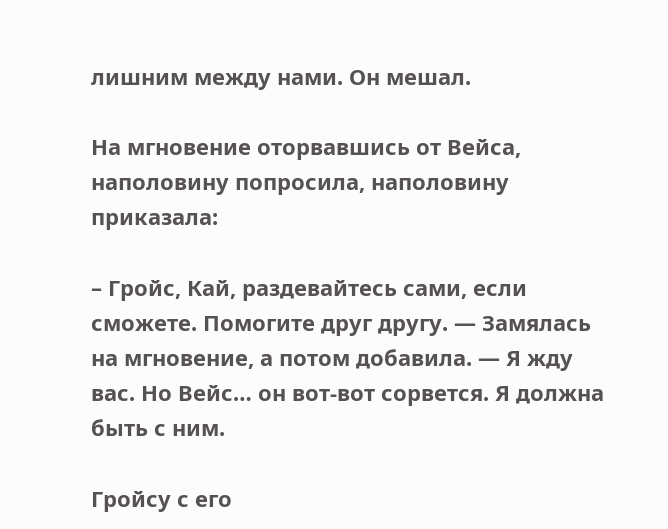лишним между нами. Он мешал.

На мгновение оторвавшись от Вейса, наполовину попросила, наполовину приказала:

– Гройс, Кай, раздевайтесь сами, если сможете. Помогите друг другу. ― Замялась на мгновение, а потом добавила. ― Я жду вас. Но Вейс… он вот-вот сорвется. Я должна быть с ним.

Гройсу с его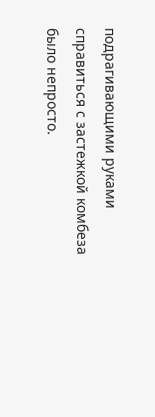подрагивающими руками справиться с застежкой комбеза было непросто.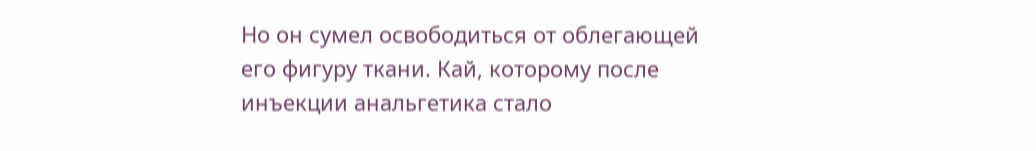Но он сумел освободиться от облегающей его фигуру ткани. Кай, которому после инъекции анальгетика стало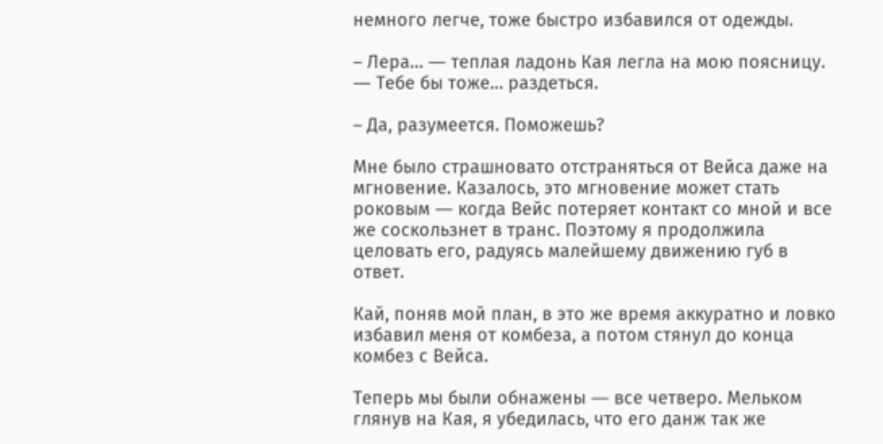немного легче, тоже быстро избавился от одежды.

– Лера… ― теплая ладонь Кая легла на мою поясницу. ― Тебе бы тоже… раздеться.

– Да, разумеется. Поможешь?

Мне было страшновато отстраняться от Вейса даже на мгновение. Казалось, это мгновение может стать роковым ― когда Вейс потеряет контакт со мной и все же соскользнет в транс. Поэтому я продолжила целовать его, радуясь малейшему движению губ в ответ.

Кай, поняв мой план, в это же время аккуратно и ловко избавил меня от комбеза, а потом стянул до конца комбез с Вейса.

Теперь мы были обнажены ― все четверо. Мельком глянув на Кая, я убедилась, что его данж так же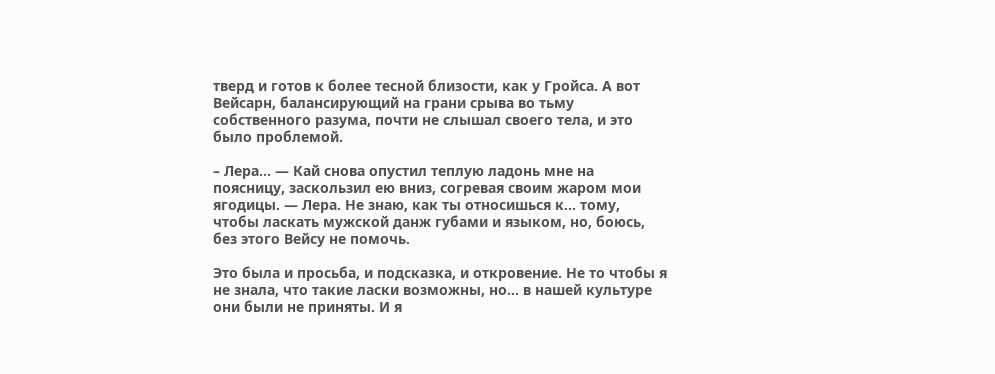тверд и готов к более тесной близости, как у Гройса. А вот Вейсарн, балансирующий на грани срыва во тьму собственного разума, почти не слышал своего тела, и это было проблемой.

– Лера… ― Кай снова опустил теплую ладонь мне на поясницу, заскользил ею вниз, согревая своим жаром мои ягодицы. ― Лера. Не знаю, как ты относишься к… тому, чтобы ласкать мужской данж губами и языком, но, боюсь, без этого Вейсу не помочь.

Это была и просьба, и подсказка, и откровение. Не то чтобы я не знала, что такие ласки возможны, но… в нашей культуре они были не приняты. И я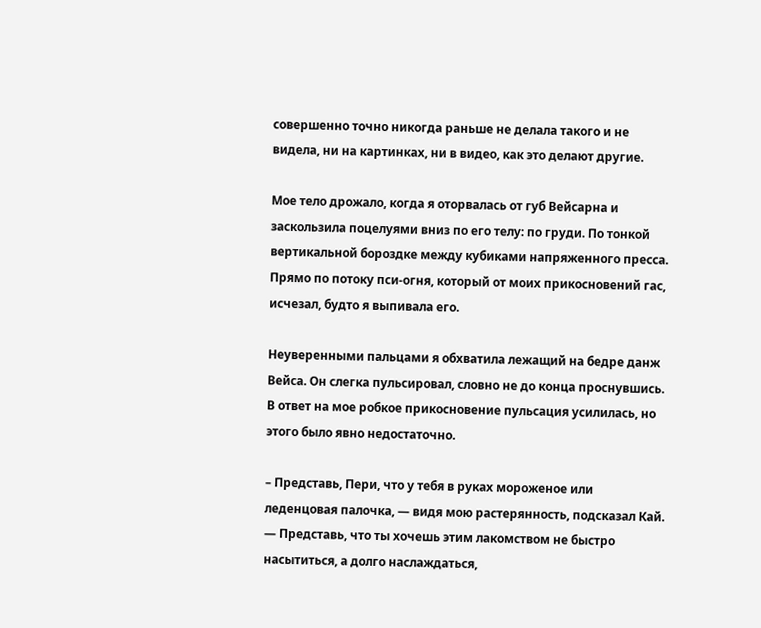совершенно точно никогда раньше не делала такого и не видела, ни на картинках, ни в видео, как это делают другие.

Мое тело дрожало, когда я оторвалась от губ Вейсарна и заскользила поцелуями вниз по его телу: по груди. По тонкой вертикальной бороздке между кубиками напряженного пресса. Прямо по потоку пси-огня, который от моих прикосновений гас, исчезал, будто я выпивала его.

Неуверенными пальцами я обхватила лежащий на бедре данж Вейса. Он слегка пульсировал, словно не до конца проснувшись. В ответ на мое робкое прикосновение пульсация усилилась, но этого было явно недостаточно.

– Представь, Пери, что у тебя в руках мороженое или леденцовая палочка, ― видя мою растерянность, подсказал Кай. ― Представь, что ты хочешь этим лакомством не быстро насытиться, а долго наслаждаться,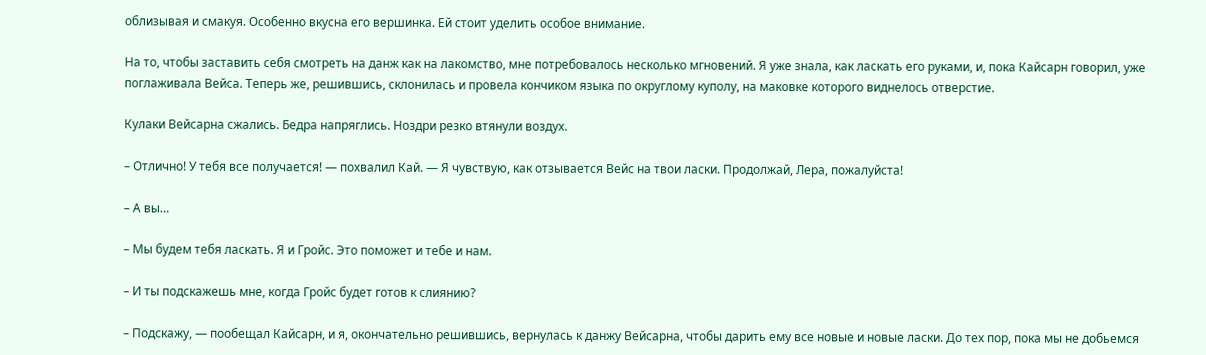облизывая и смакуя. Особенно вкусна его вершинка. Ей стоит уделить особое внимание.

На то, чтобы заставить себя смотреть на данж как на лакомство, мне потребовалось несколько мгновений. Я уже знала, как ласкать его руками, и, пока Кайсарн говорил, уже поглаживала Вейса. Теперь же, решившись, склонилась и провела кончиком языка по округлому куполу, на маковке которого виднелось отверстие.

Кулаки Вейсарна сжались. Бедра напряглись. Ноздри резко втянули воздух.

– Отлично! У тебя все получается! ― похвалил Кай. ― Я чувствую, как отзывается Вейс на твои ласки. Продолжай, Лера, пожалуйста!

– А вы…

– Мы будем тебя ласкать. Я и Гройс. Это поможет и тебе и нам.

– И ты подскажешь мне, когда Гройс будет готов к слиянию?

– Подскажу, ― пообещал Кайсарн, и я, окончательно решившись, вернулась к данжу Вейсарна, чтобы дарить ему все новые и новые ласки. До тех пор, пока мы не добьемся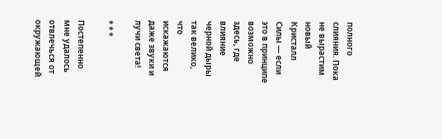полного слияния. Пока не вырастим новый Кристалл Силы ― если это в принципе возможно здесь, где влияние черной дыры так велико, что искажаются даже звуки и лучи света!

* * *

Постепенно мне удалось отвлечься от окружающей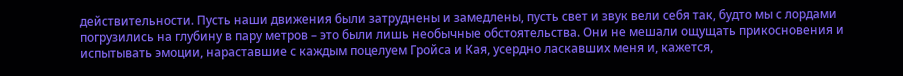действительности. Пусть наши движения были затруднены и замедлены, пусть свет и звук вели себя так, будто мы с лордами погрузились на глубину в пару метров – это были лишь необычные обстоятельства. Они не мешали ощущать прикосновения и испытывать эмоции, нараставшие с каждым поцелуем Гройса и Кая, усердно ласкавших меня и, кажется,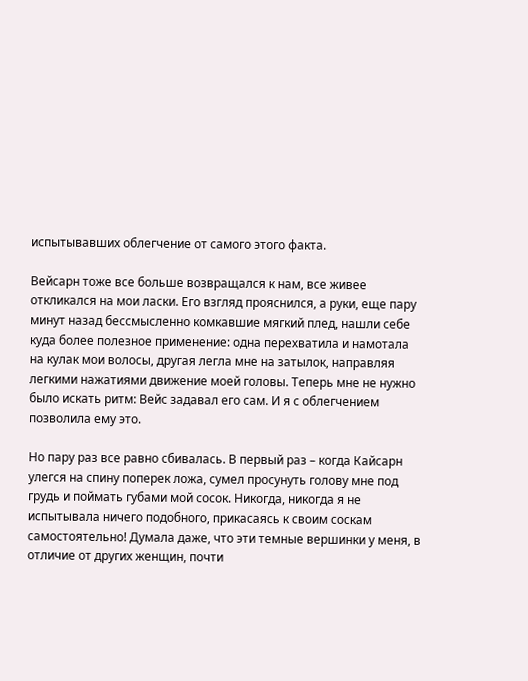испытывавших облегчение от самого этого факта.

Вейсарн тоже все больше возвращался к нам, все живее откликался на мои ласки. Его взгляд прояснился, а руки, еще пару минут назад бессмысленно комкавшие мягкий плед, нашли себе куда более полезное применение: одна перехватила и намотала на кулак мои волосы, другая легла мне на затылок, направляя легкими нажатиями движение моей головы. Теперь мне не нужно было искать ритм: Вейс задавал его сам. И я с облегчением позволила ему это.

Но пару раз все равно сбивалась. В первый раз – когда Кайсарн улегся на спину поперек ложа, сумел просунуть голову мне под грудь и поймать губами мой сосок. Никогда, никогда я не испытывала ничего подобного, прикасаясь к своим соскам самостоятельно! Думала даже, что эти темные вершинки у меня, в отличие от других женщин, почти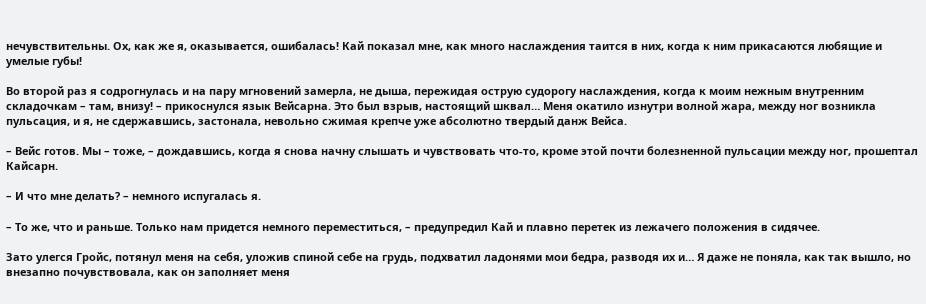нечувствительны. Ох, как же я, оказывается, ошибалась! Кай показал мне, как много наслаждения таится в них, когда к ним прикасаются любящие и умелые губы!

Во второй раз я содрогнулась и на пару мгновений замерла, не дыша, пережидая острую судорогу наслаждения, когда к моим нежным внутренним складочкам – там, внизу! – прикоснулся язык Вейсарна. Это был взрыв, настоящий шквал… Меня окатило изнутри волной жара, между ног возникла пульсация, и я, не сдержавшись, застонала, невольно сжимая крепче уже абсолютно твердый данж Вейса.

– Вейс готов. Мы – тоже, – дождавшись, когда я снова начну слышать и чувствовать что-то, кроме этой почти болезненной пульсации между ног, прошептал Кайсарн.

– И что мне делать? – немного испугалась я.

– То же, что и раньше. Только нам придется немного переместиться, – предупредил Кай и плавно перетек из лежачего положения в сидячее.

Зато улегся Гройс, потянул меня на себя, уложив спиной себе на грудь, подхватил ладонями мои бедра, разводя их и… Я даже не поняла, как так вышло, но внезапно почувствовала, как он заполняет меня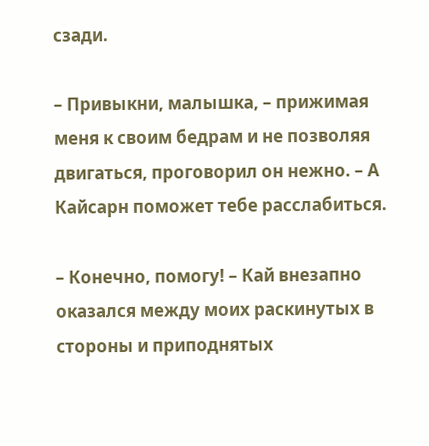сзади.

– Привыкни, малышка, – прижимая меня к своим бедрам и не позволяя двигаться, проговорил он нежно. – А Кайсарн поможет тебе расслабиться.

– Конечно, помогу! – Кай внезапно оказался между моих раскинутых в стороны и приподнятых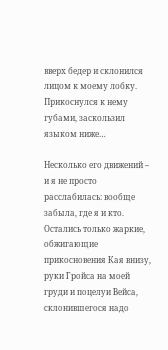вверх бедер и склонился лицом к моему лобку. Прикоснулся к нему губами, заскользил языком ниже…

Несколько его движений – и я не просто расслабилась: вообще забыла, где я и кто. Остались только жаркие, обжигающие прикосновения Кая внизу, руки Гройса на моей груди и поцелуи Вейса, склонившегося надо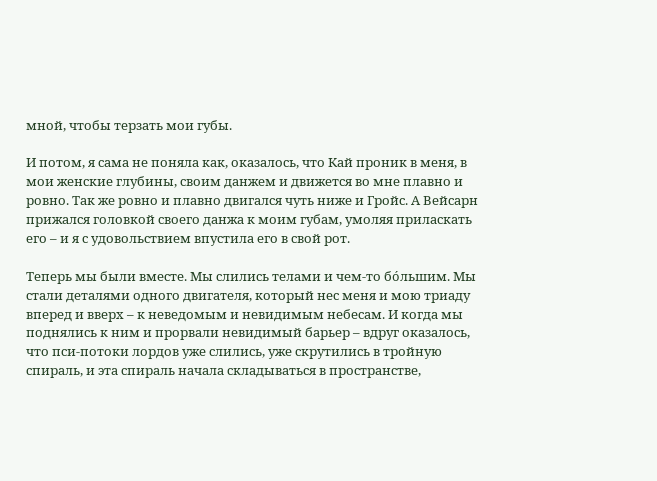мной, чтобы терзать мои губы.

И потом, я сама не поняла как, оказалось, что Кай проник в меня, в мои женские глубины, своим данжем и движется во мне плавно и ровно. Так же ровно и плавно двигался чуть ниже и Гройс. А Вейсарн прижался головкой своего данжа к моим губам, умоляя приласкать его – и я с удовольствием впустила его в свой рот.

Теперь мы были вместе. Мы слились телами и чем-то бóльшим. Мы стали деталями одного двигателя, который нес меня и мою триаду вперед и вверх – к неведомым и невидимым небесам. И когда мы поднялись к ним и прорвали невидимый барьер – вдруг оказалось, что пси-потоки лордов уже слились, уже скрутились в тройную спираль, и эта спираль начала складываться в пространстве,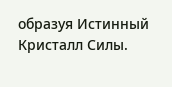образуя Истинный Кристалл Силы.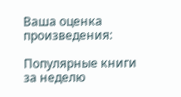Ваша оценка произведения:

Популярные книги за неделю